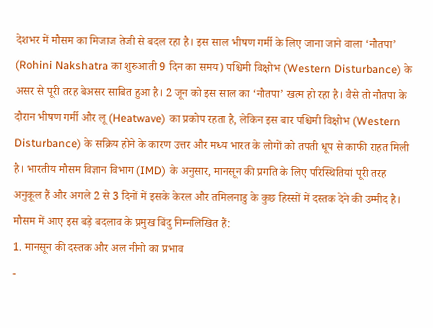देशभर में मौसम का मिजाज तेजी से बदल रहा है। इस साल भीषण गर्मी के लिए जाना जाने वाला ‘नौतपा’ (Rohini Nakshatra का शुरुआती 9 दिन का समय) पश्चिमी विक्षोभ (Western Disturbance) के असर से पूरी तरह बेअसर साबित हुआ है। 2 जून को इस साल का ‘नौतपा’ खत्म हो रहा है। वैसे तो नौतपा के दौरान भीषण गर्मी और लू (Heatwave) का प्रकोप रहता है, लेकिन इस बार पश्चिमी विक्षोभ (Western Disturbance) के सक्रिय होने के कारण उत्तर और मध्य भारत के लोगों को तपती धूप से काफी राहत मिली है। भारतीय मौसम विज्ञान विभाग (IMD) के अनुसार, मानसून की प्रगति के लिए परिस्थितियां पूरी तरह अनुकूल हैं और अगले 2 से 3 दिनों में इसके केरल और तमिलनाडु के कुछ हिस्सों में दस्तक देने की उम्मीद है।
मौसम में आए इस बड़े बदलाव के प्रमुख बिंदु निम्नलिखित हैं:
1. मानसून की दस्तक और अल नीनो का प्रभाव
-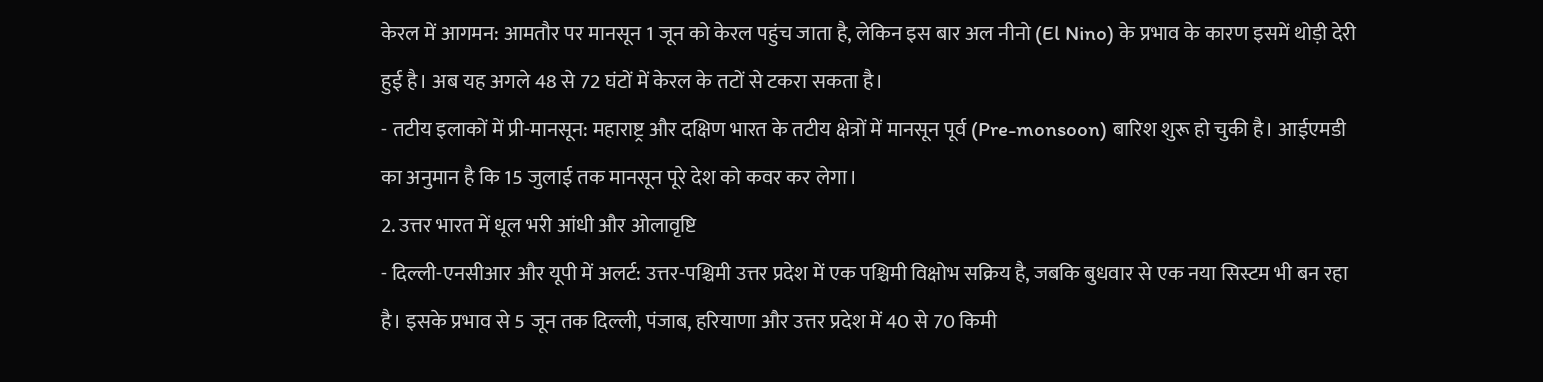केरल में आगमन: आमतौर पर मानसून 1 जून को केरल पहुंच जाता है, लेकिन इस बार अल नीनो (El Nino) के प्रभाव के कारण इसमें थोड़ी देरी हुई है। अब यह अगले 48 से 72 घंटों में केरल के तटों से टकरा सकता है।
- तटीय इलाकों में प्री-मानसून: महाराष्ट्र और दक्षिण भारत के तटीय क्षेत्रों में मानसून पूर्व (Pre-monsoon) बारिश शुरू हो चुकी है। आईएमडी का अनुमान है कि 15 जुलाई तक मानसून पूरे देश को कवर कर लेगा।
2. उत्तर भारत में धूल भरी आंधी और ओलावृष्टि
- दिल्ली-एनसीआर और यूपी में अलर्ट: उत्तर-पश्चिमी उत्तर प्रदेश में एक पश्चिमी विक्षोभ सक्रिय है, जबकि बुधवार से एक नया सिस्टम भी बन रहा है। इसके प्रभाव से 5 जून तक दिल्ली, पंजाब, हरियाणा और उत्तर प्रदेश में 40 से 70 किमी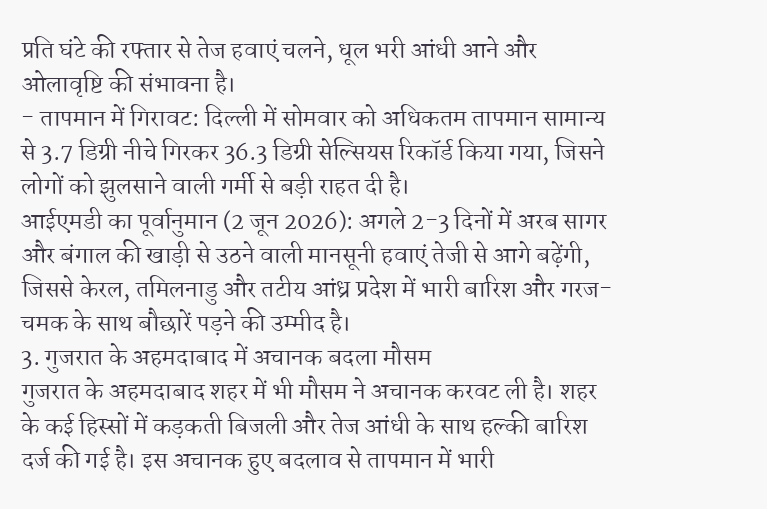प्रति घंटे की रफ्तार से तेज हवाएं चलने, धूल भरी आंधी आने और ओलावृष्टि की संभावना है।
- तापमान में गिरावट: दिल्ली में सोमवार को अधिकतम तापमान सामान्य से 3.7 डिग्री नीचे गिरकर 36.3 डिग्री सेल्सियस रिकॉर्ड किया गया, जिसने लोगों को झुलसाने वाली गर्मी से बड़ी राहत दी है।
आईएमडी का पूर्वानुमान (2 जून 2026): अगले 2-3 दिनों में अरब सागर और बंगाल की खाड़ी से उठने वाली मानसूनी हवाएं तेजी से आगे बढ़ेंगी, जिससे केरल, तमिलनाडु और तटीय आंध्र प्रदेश में भारी बारिश और गरज-चमक के साथ बौछारें पड़ने की उम्मीद है।
3. गुजरात के अहमदाबाद में अचानक बदला मौसम
गुजरात के अहमदाबाद शहर में भी मौसम ने अचानक करवट ली है। शहर के कई हिस्सों में कड़कती बिजली और तेज आंधी के साथ हल्की बारिश दर्ज की गई है। इस अचानक हुए बदलाव से तापमान में भारी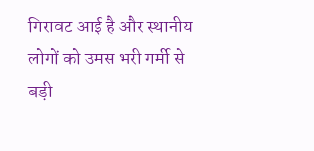गिरावट आई है और स्थानीय लोगों को उमस भरी गर्मी से बड़ी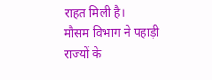राहत मिली है।
मौसम विभाग ने पहाड़ी राज्यों के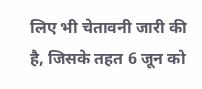लिए भी चेतावनी जारी की है, जिसके तहत 6 जून को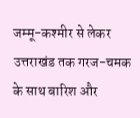जम्मू-कश्मीर से लेकर उत्तराखंड तक गरज-चमक के साथ बारिश और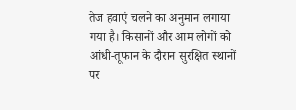तेज हवाएं चलने का अनुमान लगाया गया है। किसानों और आम लोगों को आंधी-तूफान के दौरान सुरक्षित स्थानों पर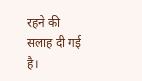रहने की सलाह दी गई है।